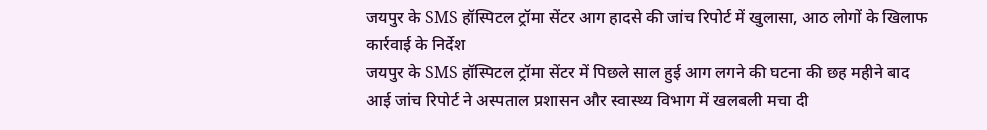जयपुर के SMS हॉस्पिटल ट्रॉमा सेंटर आग हादसे की जांच रिपोर्ट में खुलासा, आठ लोगों के खिलाफ कार्रवाई के निर्देश
जयपुर के SMS हॉस्पिटल ट्रॉमा सेंटर में पिछले साल हुई आग लगने की घटना की छह महीने बाद आई जांच रिपोर्ट ने अस्पताल प्रशासन और स्वास्थ्य विभाग में खलबली मचा दी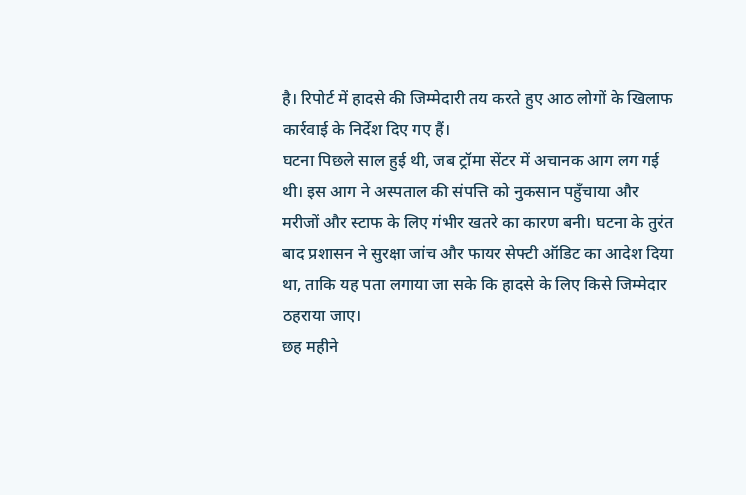है। रिपोर्ट में हादसे की जिम्मेदारी तय करते हुए आठ लोगों के खिलाफ कार्रवाई के निर्देश दिए गए हैं।
घटना पिछले साल हुई थी, जब ट्रॉमा सेंटर में अचानक आग लग गई थी। इस आग ने अस्पताल की संपत्ति को नुकसान पहुँचाया और मरीजों और स्टाफ के लिए गंभीर खतरे का कारण बनी। घटना के तुरंत बाद प्रशासन ने सुरक्षा जांच और फायर सेफ्टी ऑडिट का आदेश दिया था, ताकि यह पता लगाया जा सके कि हादसे के लिए किसे जिम्मेदार ठहराया जाए।
छह महीने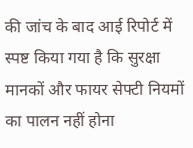की जांच के बाद आई रिपोर्ट में स्पष्ट किया गया है कि सुरक्षा मानकों और फायर सेफ्टी नियमों का पालन नहीं होना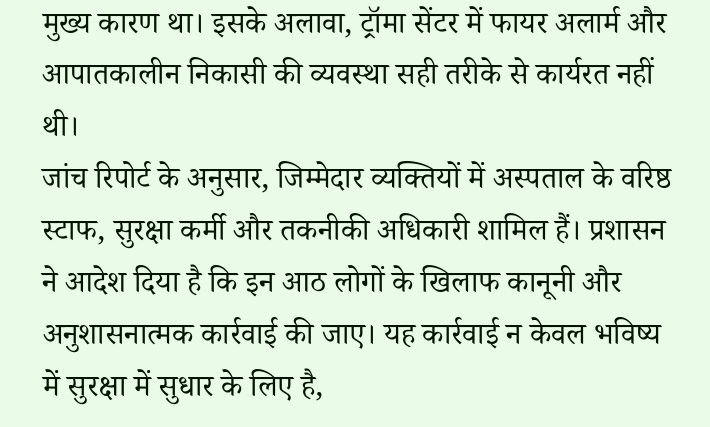मुख्य कारण था। इसके अलावा, ट्रॉमा सेंटर में फायर अलार्म और आपातकालीन निकासी की व्यवस्था सही तरीके से कार्यरत नहीं थी।
जांच रिपोर्ट के अनुसार, जिम्मेदार व्यक्तियों में अस्पताल के वरिष्ठ स्टाफ, सुरक्षा कर्मी और तकनीकी अधिकारी शामिल हैं। प्रशासन ने आदेश दिया है कि इन आठ लोगों के खिलाफ कानूनी और अनुशासनात्मक कार्रवाई की जाए। यह कार्रवाई न केवल भविष्य में सुरक्षा में सुधार के लिए है,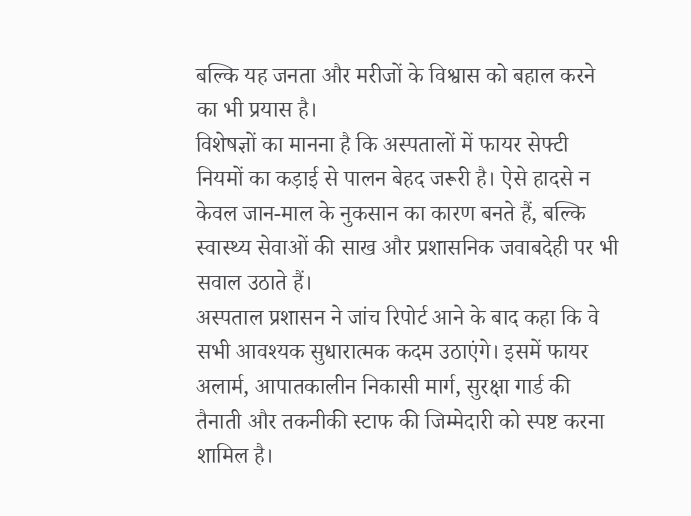बल्कि यह जनता और मरीजों के विश्वास को बहाल करने का भी प्रयास है।
विशेषज्ञों का मानना है कि अस्पतालों में फायर सेफ्टी नियमों का कड़ाई से पालन बेहद जरूरी है। ऐसे हादसे न केवल जान-माल के नुकसान का कारण बनते हैं, बल्कि स्वास्थ्य सेवाओं की साख और प्रशासनिक जवाबदेही पर भी सवाल उठाते हैं।
अस्पताल प्रशासन ने जांच रिपोर्ट आने के बाद कहा कि वे सभी आवश्यक सुधारात्मक कदम उठाएंगे। इसमें फायर अलार्म, आपातकालीन निकासी मार्ग, सुरक्षा गार्ड की तैनाती और तकनीकी स्टाफ की जिम्मेदारी को स्पष्ट करना शामिल है।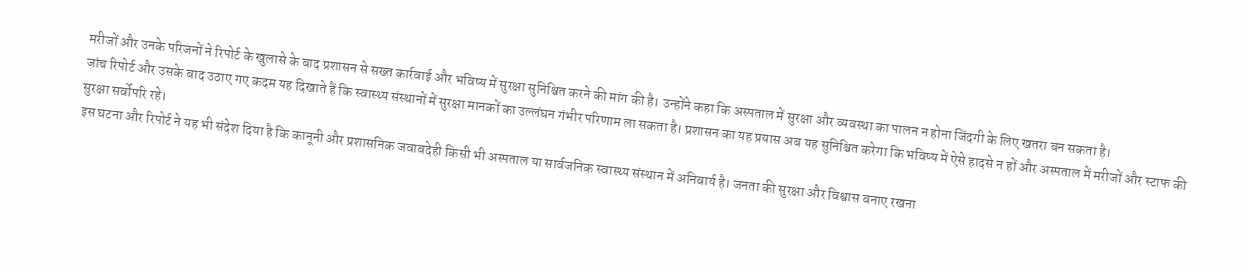मरीजों और उनके परिजनों ने रिपोर्ट के खुलासे के बाद प्रशासन से सख्त कार्रवाई और भविष्य में सुरक्षा सुनिश्चित करने की मांग की है। उन्होंने कहा कि अस्पताल में सुरक्षा और व्यवस्था का पालन न होना जिंदगी के लिए खतरा बन सकता है।
जांच रिपोर्ट और उसके बाद उठाए गए कदम यह दिखाते हैं कि स्वास्थ्य संस्थानों में सुरक्षा मानकों का उल्लंघन गंभीर परिणाम ला सकता है। प्रशासन का यह प्रयास अब यह सुनिश्चित करेगा कि भविष्य में ऐसे हादसे न हों और अस्पताल में मरीजों और स्टाफ की सुरक्षा सर्वोपरि रहे।
इस घटना और रिपोर्ट ने यह भी संदेश दिया है कि कानूनी और प्रशासनिक जवाबदेही किसी भी अस्पताल या सार्वजनिक स्वास्थ्य संस्थान में अनिवार्य है। जनता की सुरक्षा और विश्वास बनाए रखना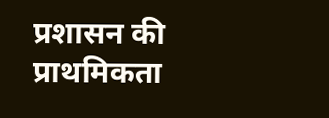प्रशासन की प्राथमिकता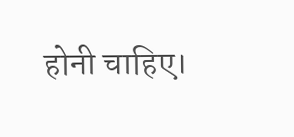होनी चाहिए।